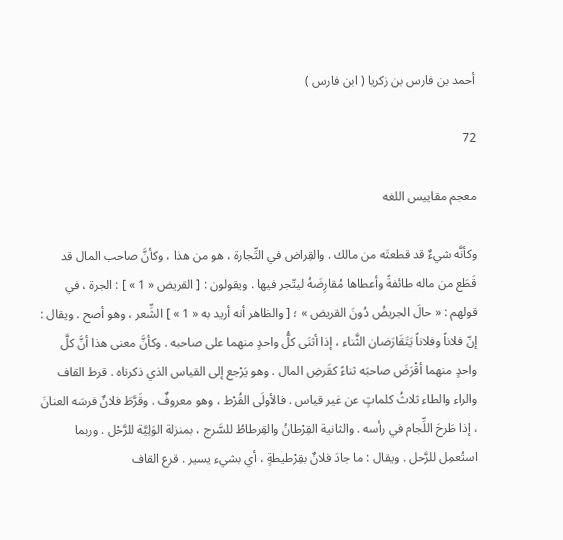أحمد بن فارس بن زكريا ( ابن فارس )

72

معجم مقاييس اللغه

وكأنَّه شيءٌ قد قطعتَه من مالك . والقِراض في التِّجارة ، هو من هذا ، وكأنَّ صاحب المال قد قَطَع من ماله طائفةً وأعطاها مُقارِضَهُ ليتّجر فيها . ويقولون : [ القريض « 1 » ] : الجرة ، في قولهم : « حالَ الجريضُ دُونَ القريض » ؛ [ والظاهر أنه أريد به « 1 » ] الشِّعر ، وهو أصح . ويقال : إنّ فلاناً وفلاناً يَتَقَارَضان الثَّناء ، إذا أثنَى كلُّ واحدٍ منهما على صاحبه . وكأنَّ معنى هذا أنَّ كلَّ واحدٍ منهما أقْرَضَ صاحبَه ثناءً كقَرضِ المال . وهو يَرْجع إلى القياس الذي ذكرناه . قرط القاف والراء والطاء ثلاثُ كلماتٍ عن غير قياس . فالأولَى القُرْط ، وهو معروفٌ . وقَرَّطَ فلانٌ فرسَه العنانَ ، إذا طَرحَ اللِّجام في رأسه . والثانية القِرْطانُ والقِرطاطُ للسَّرج ، بمنزلة الوَلِيَّة للرَّحْل . وربما استُعمِل للرَّحل . ويقال : ما جادَ فلانٌ بقِرْطيطةٍ ، أي بشيء يسير . قرع القاف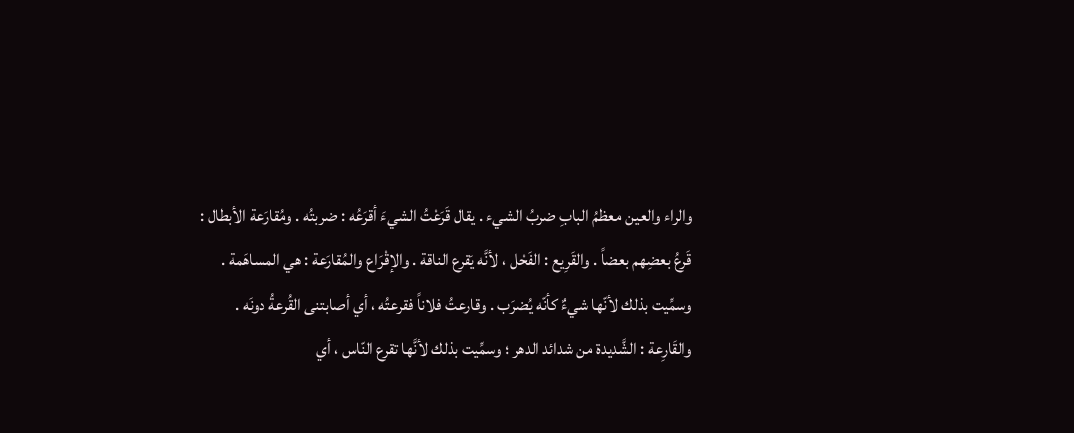والراء والعين معظمُ البابِ ضربُ الشيء . يقال قَرَعْتُ الشيءَ أقرَعُه : ضربتُه . ومُقارَعة الأبطال : قَرعُ بعضِهم بعضاً . والقَرِيع : الفَحْل ، لأنَّه يَقرع الناقة . والإقْرَاع والمُقارَعة : هي المساهَمة . وسمِّيت بذلك لأنّها شيءٌ كأنّه يُضرَب . وقارعتُ فلاناً فقرعتُه ، أي أصابتنى القُرعةُ دونَه . والقَارِعة : الشَّديدة من شدائد الدهر ؛ وسمِّيت بذلك لأنَّها تقرع النّاس ، أي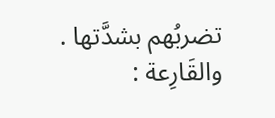تضربُهم بشدَّتها . والقَارِعة :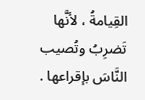القِيامةُ ، لأنَّها تَضرِبُ وتُصيب النَّاسَ بإقراعها .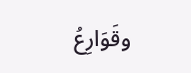وقَوَارِعُ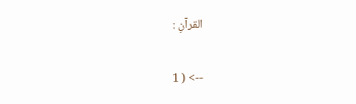القرآنِ :

--> ( 1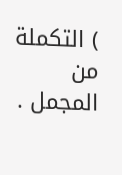) التكملة من المجمل .